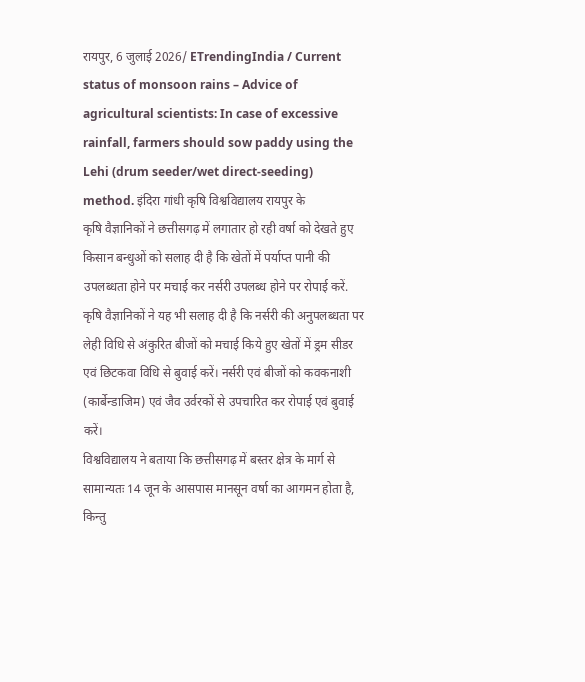रायपुर, 6 जुलाई 2026/ ETrendingIndia / Current status of monsoon rains – Advice of agricultural scientists: In case of excessive rainfall, farmers should sow paddy using the Lehi (drum seeder/wet direct-seeding) method. इंदिरा गांधी कृषि विश्वविद्यालय रायपुर के
कृषि वैज्ञानिकों ने छत्तीसगढ़ में लगातार हो रही वर्षा को देखते हुए किसान बन्धुओं को सलाह दी है कि खेतों में पर्याप्त पानी की उपलब्धता होने पर मचाई कर नर्सरी उपलब्ध होने पर रोपाई करें.
कृषि वैज्ञानिकों ने यह भी सलाह दी है कि नर्सरी की अनुपलब्धता पर लेही विधि से अंकुरित बीजों को मचाई किये हुए खेतों में ड्रम सीडर एवं छिटकवा विधि से बुवाई करें। नर्सरी एवं बीजों को कवकनाशी (कार्बेन्डाजिम) एवं जैव उर्वरकों से उपचारित कर रोपाई एवं बुवाई करें।
विश्वविद्यालय ने बताया कि छत्तीसगढ़ में बस्तर क्षेत्र के मार्ग से सामान्यतः 14 जून के आसपास मानसून वर्षा का आगमन होता है, किन्तु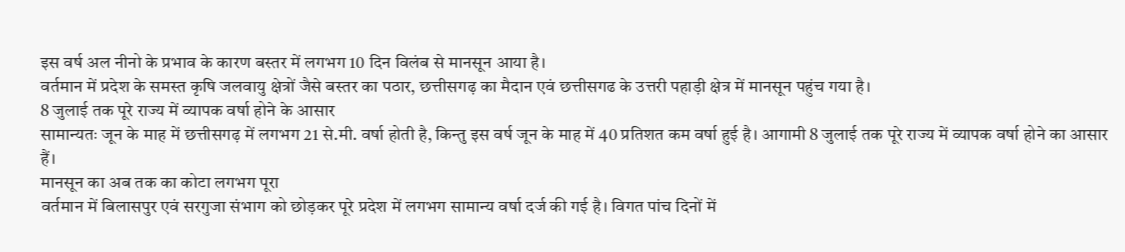इस वर्ष अल नीनो के प्रभाव के कारण बस्तर में लगभग 10 दिन विलंब से मानसून आया है।
वर्तमान में प्रदेश के समस्त कृषि जलवायु क्षेत्रों जैसे बस्तर का पठार, छत्तीसगढ़ का मैदान एवं छत्तीसगढ के उत्तरी पहाड़ी क्षेत्र में मानसून पहुंच गया है।
8 जुलाई तक पूरे राज्य में व्यापक वर्षा होने के आसार
सामान्यतः जून के माह में छत्तीसगढ़ में लगभग 21 से.मी. वर्षा होती है, किन्तु इस वर्ष जून के माह में 40 प्रतिशत कम वर्षा हुई है। आगामी 8 जुलाई तक पूरे राज्य में व्यापक वर्षा होने का आसार हैं।
मानसून का अब तक का कोटा लगभग पूरा
वर्तमान में बिलासपुर एवं सरगुजा संभाग को छोड़कर पूरे प्रदेश में लगभग सामान्य वर्षा दर्ज की गई है। विगत पांच दिनों में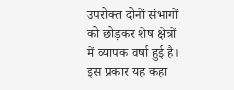उपरोक्त दोनों संभागों को छोड़कर शेष क्षेत्रों में व्यापक वर्षा हुई है। इस प्रकार यह कहा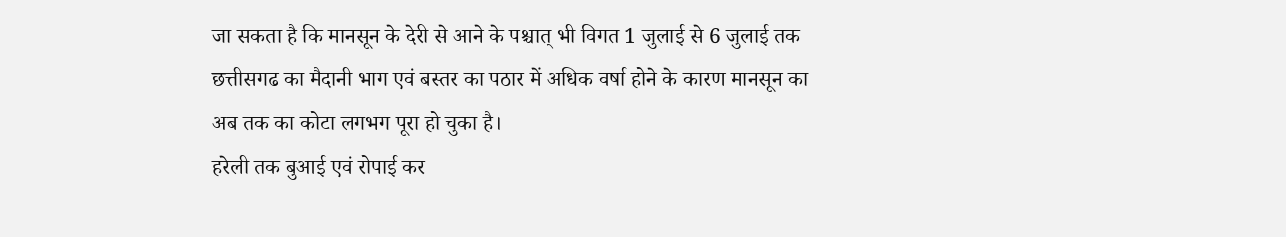जा सकता है कि मानसून के देरी से आने के पश्चात् भी विगत 1 जुलाई से 6 जुलाई तक छत्तीसगढ का मैदानी भाग एवं बस्तर का पठार में अधिक वर्षा होने के कारण मानसून का अब तक का कोटा लगभग पूरा हो चुका है।
हरेली तक बुआई एवं रोपाई कर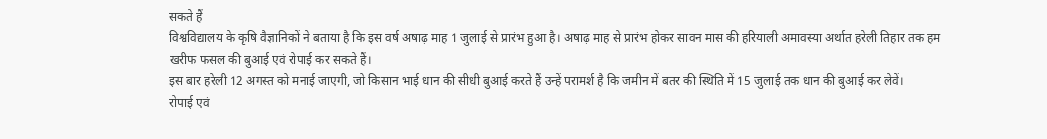सकते हैं
विश्वविद्यालय के कृषि वैज्ञानिकों ने बताया है कि इस वर्ष अषाढ़ माह 1 जुलाई से प्रारंभ हुआ है। अषाढ़ माह से प्रारंभ होकर सावन मास की हरियाली अमावस्या अर्थात हरेली तिहार तक हम खरीफ फसल की बुआई एवं रोपाई कर सकते हैं।
इस बार हरेली 12 अगस्त को मनाई जाएगी, जो किसान भाई धान की सीधी बुआई करते हैं उन्हें परामर्श है कि जमीन में बतर की स्थिति में 15 जुलाई तक धान की बुआई कर लेवें।
रोपाई एवं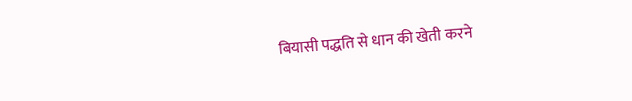बियासी पद्धति से धान की खेती करने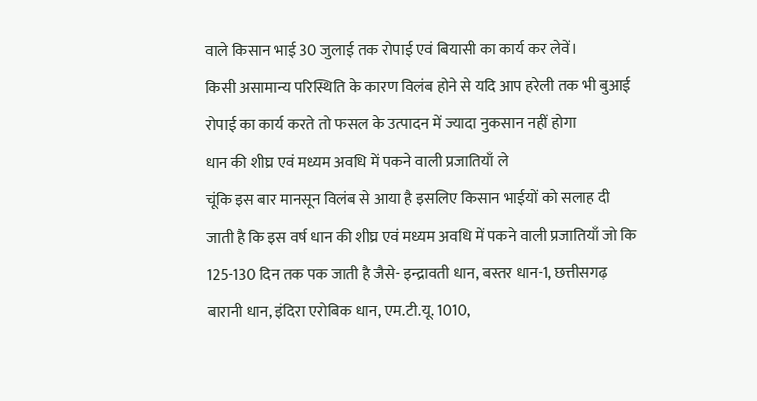वाले किसान भाई 30 जुलाई तक रोपाई एवं बियासी का कार्य कर लेवें।
किसी असामान्य परिस्थिति के कारण विलंब होने से यदि आप हरेली तक भी बुआई रोपाई का कार्य करते तो फसल के उत्पादन में ज्यादा नुकसान नहीं होगा
धान की शीघ्र एवं मध्यम अवधि में पकने वाली प्रजातियाँ ले
चूंकि इस बार मानसून विलंब से आया है इसलिए किसान भाईयों को सलाह दी जाती है कि इस वर्ष धान की शीघ्र एवं मध्यम अवधि में पकने वाली प्रजातियाँ जो कि 125-130 दिन तक पक जाती है जैसे- इन्द्रावती धान, बस्तर धान-1, छत्तीसगढ़ बारानी धान, इंदिरा एरोबिक धान, एम.टी.यू. 1010,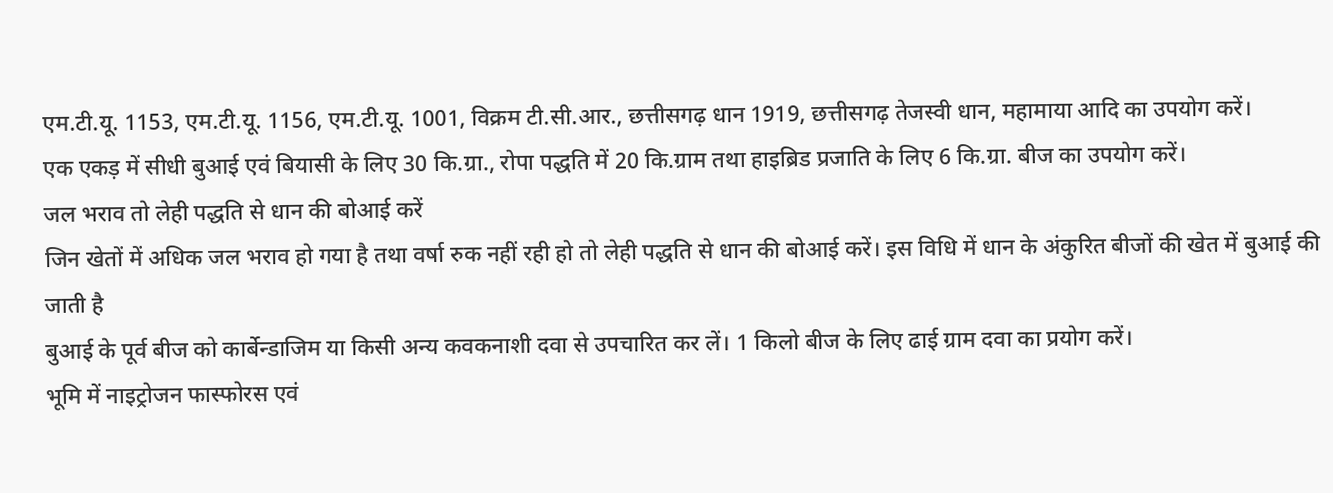एम.टी.यू. 1153, एम.टी.यू. 1156, एम.टी.यू. 1001, विक्रम टी.सी.आर., छत्तीसगढ़ धान 1919, छत्तीसगढ़ तेजस्वी धान, महामाया आदि का उपयोग करें।
एक एकड़ में सीधी बुआई एवं बियासी के लिए 30 कि.ग्रा., रोपा पद्धति में 20 कि.ग्राम तथा हाइब्रिड प्रजाति के लिए 6 कि.ग्रा. बीज का उपयोग करें।
जल भराव तो लेही पद्धति से धान की बोआई करें
जिन खेतों में अधिक जल भराव हो गया है तथा वर्षा रुक नहीं रही हो तो लेही पद्धति से धान की बोआई करें। इस विधि में धान के अंकुरित बीजों की खेत में बुआई की जाती है
बुआई के पूर्व बीज को कार्बेन्डाजिम या किसी अन्य कवकनाशी दवा से उपचारित कर लें। 1 किलो बीज के लिए ढाई ग्राम दवा का प्रयोग करें।
भूमि में नाइट्रोजन फास्फोरस एवं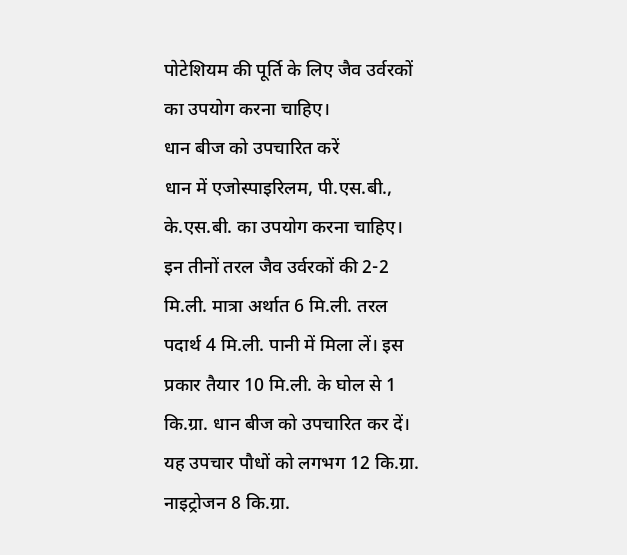पोटेशियम की पूर्ति के लिए जैव उर्वरकों का उपयोग करना चाहिए।
धान बीज को उपचारित करें
धान में एजोस्पाइरिलम, पी.एस.बी., के.एस.बी. का उपयोग करना चाहिए। इन तीनों तरल जैव उर्वरकों की 2-2 मि.ली. मात्रा अर्थात 6 मि.ली. तरल पदार्थ 4 मि.ली. पानी में मिला लें। इस प्रकार तैयार 10 मि.ली. के घोल से 1 कि.ग्रा. धान बीज को उपचारित कर दें। यह उपचार पौधों को लगभग 12 कि.ग्रा. नाइट्रोजन 8 कि.ग्रा.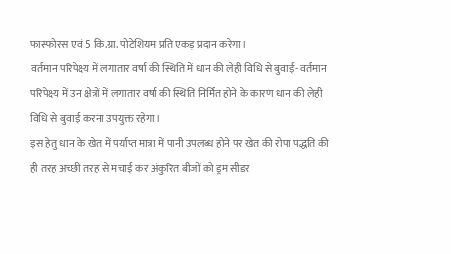फास्फोरस एवं 5 कि.ग्रा. पोटेशियम प्रति एकड़ प्रदान करेगा।
वर्तमान परिपेक्ष्य में लगातार वर्षा की स्थिति में धान की लेही विधि से बुवाई- वर्तमान परिपेक्ष्य में उन क्षेत्रों में लगातार वर्षा की स्थिति निर्मित होने के कारण धान की लेही विधि से बुवाई करना उपयुक्त रहेगा।
इस हेतु धान के खेत में पर्याप्त मात्रा में पानी उपलब्ध होने पर खेत की रोपा पद्धति की ही तरह अच्छी तरह से मचाई कर अंकुरित बीजों को ड्रम सीडर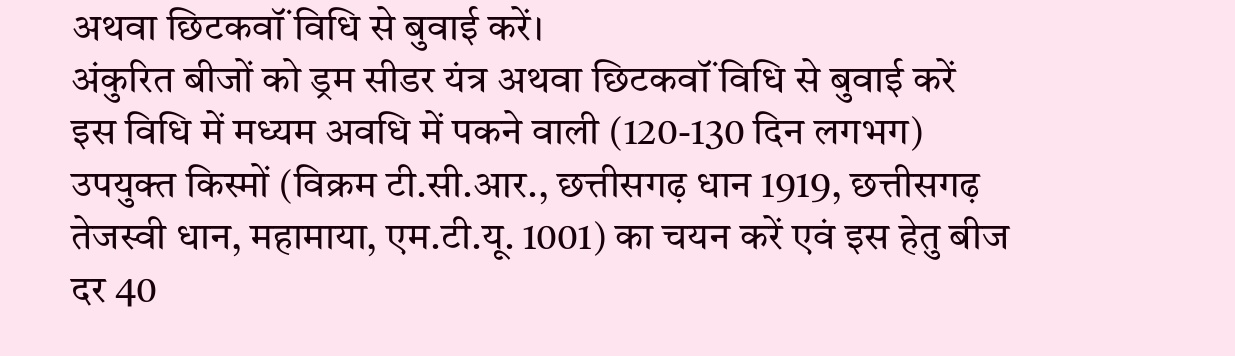अथवा छिटकवॉं विधि से बुवाई करें।
अंकुरित बीजों को ड्रम सीडर यंत्र अथवा छिटकवॉं विधि से बुवाई करें
इस विधि में मध्यम अवधि में पकने वाली (120-130 दिन लगभग) उपयुक्त किस्मों (विक्रम टी.सी.आर., छत्तीसगढ़ धान 1919, छत्तीसगढ़ तेजस्वी धान, महामाया, एम.टी.यू. 1001) का चयन करें एवं इस हेतु बीज दर 40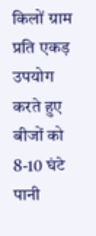किलों ग्राम प्रति एकड़ उपयोग करते हुए बीजों को 8-10 घंटे पानी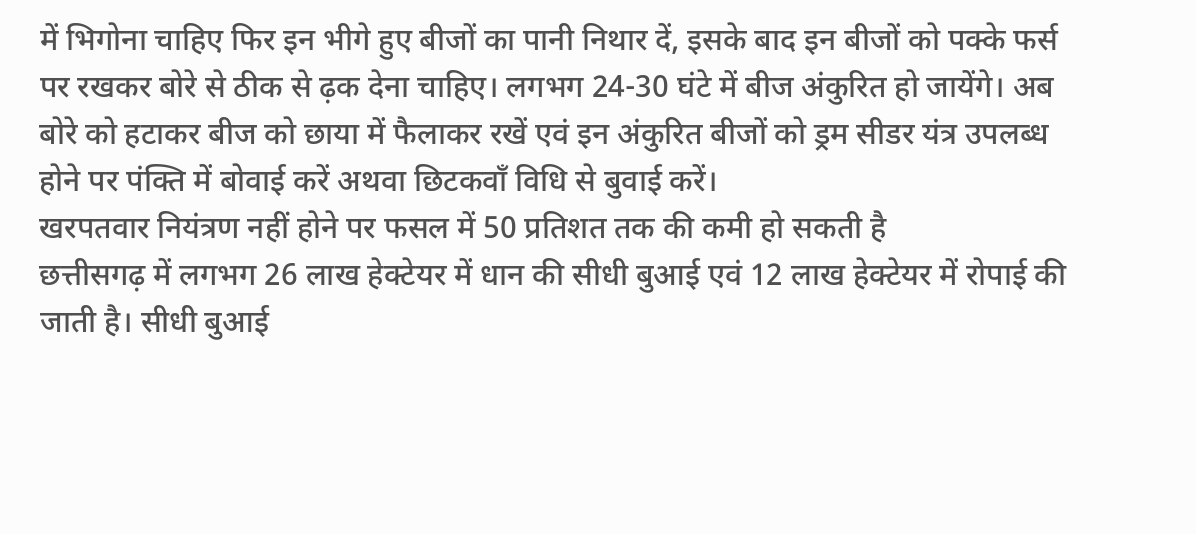में भिगोना चाहिए फिर इन भीगे हुए बीजों का पानी निथार दें, इसके बाद इन बीजों को पक्के फर्स पर रखकर बोरे से ठीक से ढ़क देना चाहिए। लगभग 24-30 घंटे में बीज अंकुरित हो जायेंगे। अब बोरे को हटाकर बीज को छाया में फैलाकर रखें एवं इन अंकुरित बीजों को ड्रम सीडर यंत्र उपलब्ध होने पर पंक्ति में बोवाई करें अथवा छिटकवॉं विधि से बुवाई करें।
खरपतवार नियंत्रण नहीं होने पर फसल में 50 प्रतिशत तक की कमी हो सकती है
छत्तीसगढ़ में लगभग 26 लाख हेक्टेयर में धान की सीधी बुआई एवं 12 लाख हेक्टेयर में रोपाई की जाती है। सीधी बुआई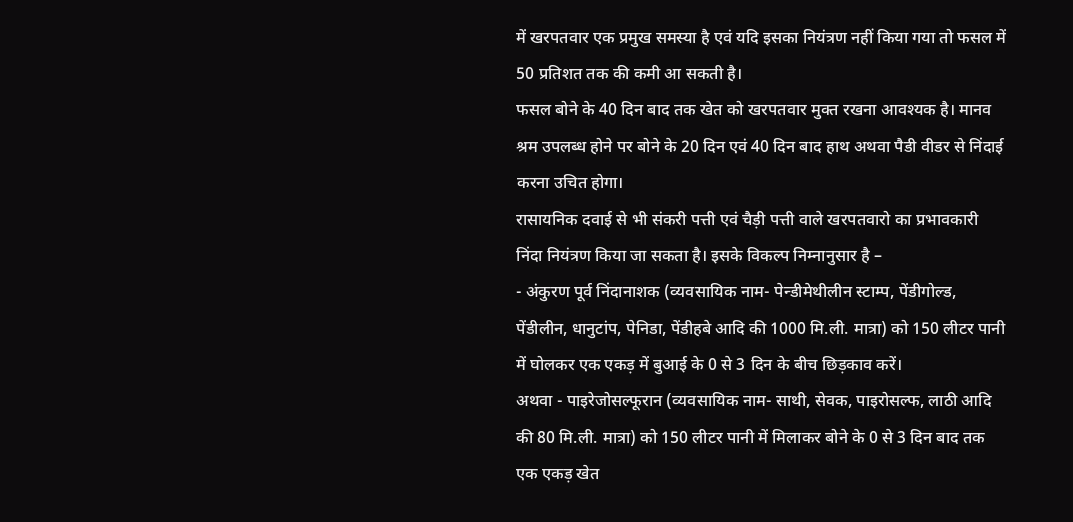में खरपतवार एक प्रमुख समस्या है एवं यदि इसका नियंत्रण नहीं किया गया तो फसल में 50 प्रतिशत तक की कमी आ सकती है।
फसल बोने के 40 दिन बाद तक खेत को खरपतवार मुक्त रखना आवश्यक है। मानव श्रम उपलब्ध होने पर बोने के 20 दिन एवं 40 दिन बाद हाथ अथवा पैडी वीडर से निंदाई करना उचित होगा।
रासायनिक दवाई से भी संकरी पत्ती एवं चैड़ी पत्ती वाले खरपतवारो का प्रभावकारी निंदा नियंत्रण किया जा सकता है। इसके विकल्प निम्नानुसार है –
- अंकुरण पूर्व निंदानाशक (व्यवसायिक नाम- पेन्डीमेथीलीन स्टाम्प, पेंडीगोल्ड, पेंडीलीन, धानुटांप, पेनिडा, पेंडीहबे आदि की 1000 मि.ली. मात्रा) को 150 लीटर पानी में घोलकर एक एकड़ में बुआई के 0 से 3 दिन के बीच छिड़काव करें।
अथवा - पाइरेजोसल्फूरान (व्यवसायिक नाम- साथी, सेवक, पाइरोसल्फ, लाठी आदि की 80 मि.ली. मात्रा) को 150 लीटर पानी में मिलाकर बोने के 0 से 3 दिन बाद तक एक एकड़ खेत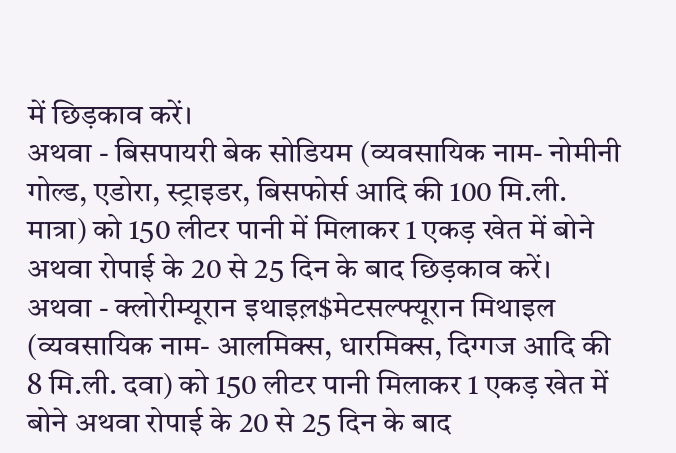में छिड़काव करें।
अथवा - बिसपायरी बेक सोडियम (व्यवसायिक नाम- नोमीनी गोल्ड, एडोरा, स्ट्राइडर, बिसफोर्स आदि की 100 मि.ली. मात्रा) को 150 लीटर पानी में मिलाकर 1 एकड़ खेत में बोने अथवा रोपाई के 20 से 25 दिन के बाद छिड़काव करें।
अथवा - क्लोरीम्यूरान इथाइल़$मेटसल्फ्यूरान मिथाइल (व्यवसायिक नाम- आलमिक्स, धारमिक्स, दिग्गज आदि की 8 मि.ली. दवा) को 150 लीटर पानी मिलाकर 1 एकड़ खेत में बोने अथवा रोपाई के 20 से 25 दिन के बाद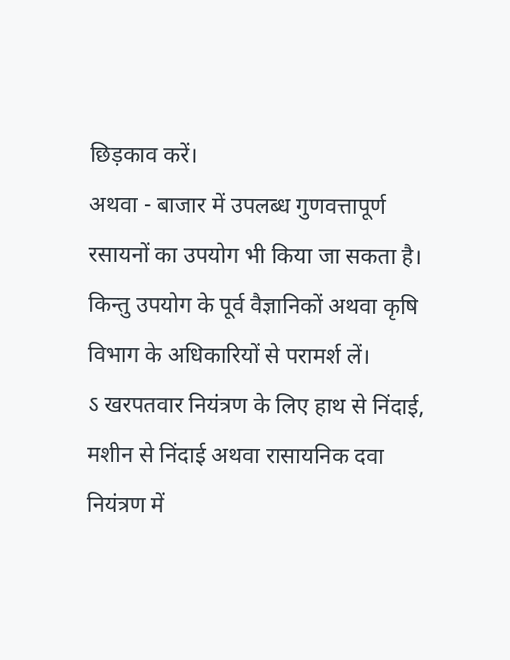छिड़काव करें।
अथवा - बाजार में उपलब्ध गुणवत्तापूर्ण रसायनों का उपयोग भी किया जा सकता है। किन्तु उपयोग के पूर्व वैज्ञानिकों अथवा कृषि विभाग के अधिकारियों से परामर्श लें।
ऽ खरपतवार नियंत्रण के लिए हाथ से निंदाई, मशीन से निंदाई अथवा रासायनिक दवा नियंत्रण में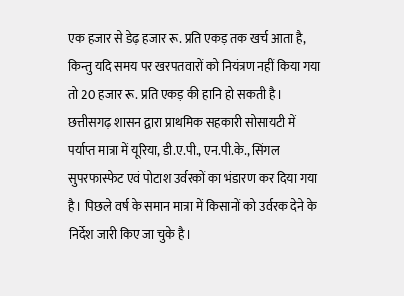एक हजार से डेढ़ हजार रू. प्रति एकड़ तक खर्च आता है, किन्तु यदि समय पर खरपतवारों को नियंत्रण नहीं किया गया तो 20 हजार रू. प्रति एकड़ की हानि हो सकती है।
छत्तीसगढ़ शासन द्वारा प्राथमिक सहकारी सोसायटी में पर्याप्त मात्रा में यूरिया, डी.ए.पी., एन.पी.के., सिंगल सुपरफास्फेट एवं पोटाश उर्वरकों का भंडारण कर दिया गया है। पिछले वर्ष के समान मात्रा में किसानों को उर्वरक देने के निर्देश जारी किए जा चुके है।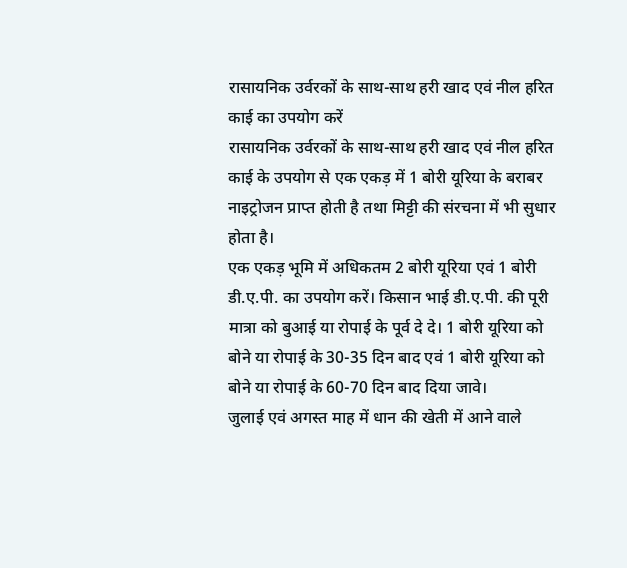रासायनिक उर्वरकों के साथ-साथ हरी खाद एवं नील हरित काई का उपयोग करें
रासायनिक उर्वरकों के साथ-साथ हरी खाद एवं नील हरित काई के उपयोग से एक एकड़ में 1 बोरी यूरिया के बराबर नाइट्रोजन प्राप्त होती है तथा मिट्टी की संरचना में भी सुधार होता है।
एक एकड़ भूमि में अधिकतम 2 बोरी यूरिया एवं 1 बोरी डी.ए.पी. का उपयोग करें। किसान भाई डी.ए.पी. की पूरी मात्रा को बुआई या रोपाई के पूर्व दे दे। 1 बोरी यूरिया को बोने या रोपाई के 30-35 दिन बाद एवं 1 बोरी यूरिया को बोने या रोपाई के 60-70 दिन बाद दिया जावे।
जुलाई एवं अगस्त माह में धान की खेती में आने वाले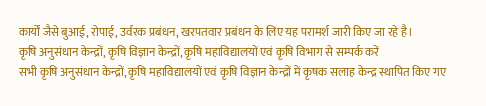कार्यों जैसे बुआई, रोपाई, उर्वरक प्रबंधन, खरपतवार प्रबंधन के लिए यह परामर्श जारी किए जा रहे है।
कृषि अनुसंधान केन्द्रों, कृषि विज्ञान केन्द्रों, कृषि महाविद्यालयों एवं कृषि विभाग से सम्पर्क करें
सभी कृषि अनुसंधान केन्द्रों, कृषि महाविद्यालयों एवं कृषि विज्ञान केन्द्रों में कृषक सलाह केन्द्र स्थापित किए गए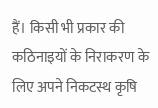हैं। किसी भी प्रकार की कठिनाइयों के निराकरण के लिए अपने निकटस्थ कृषि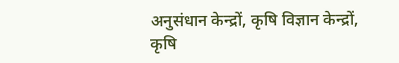अनुसंधान केन्द्रों, कृषि विज्ञान केन्द्रों, कृषि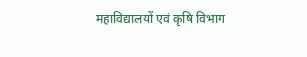महाविद्यालयों एवं कृषि विभाग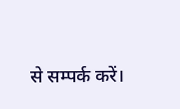से सम्पर्क करें।